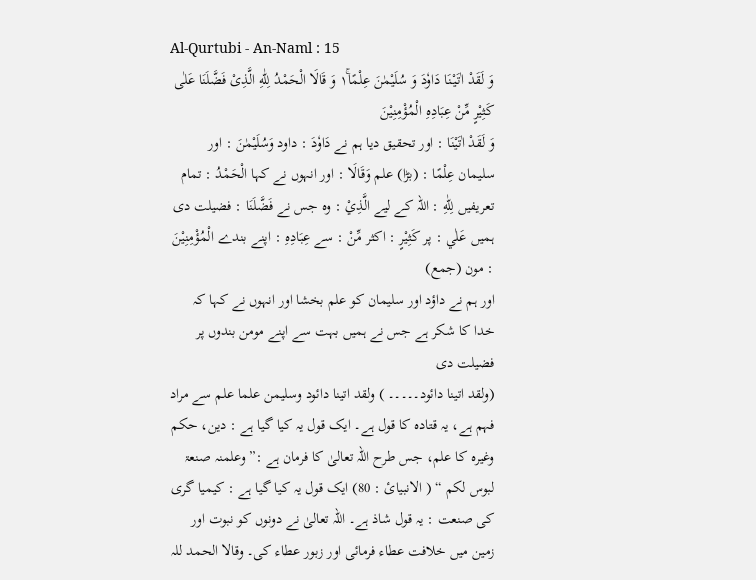Al-Qurtubi - An-Naml : 15
وَ لَقَدْ اٰتَیْنَا دَاوٗدَ وَ سُلَیْمٰنَ عِلْمًا١ۚ وَ قَالَا الْحَمْدُ لِلّٰهِ الَّذِیْ فَضَّلَنَا عَلٰى كَثِیْرٍ مِّنْ عِبَادِهِ الْمُؤْمِنِیْنَ
وَ لَقَدْ اٰتَيْنَا : اور تحقیق دیا ہم نے دَاوٗدَ : داود وَسُلَيْمٰنَ : اور سلیمان عِلْمًا : (بڑا) علم وَقَالَا : اور انہوں نے کہا الْحَمْدُ : تمام تعریفیں لِلّٰهِ : اللہ کے لیے الَّذِيْ : وہ جس نے فَضَّلَنَا : فضیلت دی ہمیں عَلٰي : پر كَثِيْرٍ : اکثر مِّنْ : سے عِبَادِهِ : اپنے بندے الْمُؤْمِنِيْنَ : مون (جمع)
اور ہم نے داؤد اور سلیمان کو علم بخشا اور انہوں نے کہا کہ خدا کا شکر ہے جس نے ہمیں بہت سے اپنے مومن بندوں پر فضیلت دی
(ولقد اتینا دائود۔۔۔۔۔ ) ولقد اتینا دائود وسلیمن علما علم سے مراد فہم ہے، یہ قتادہ کا قول ہے۔ ایک قول یہ کیا گیا ہے : دین، حکم وغیرہ کا علم، جس طرح اللہ تعالیٰ کا فرمان ہے :” وعلمنہ صنعۃ لبوس لکم “ ( الانبیائ : 80) ایک قول یہ کیا گیا ہے : کیمیا گری کی صنعت : یہ قول شاذ ہے۔ اللہ تعالیٰ نے دونوں کو نبوت اور زمین میں خلافت عطاء فرمائی اور زبور عطاء کی۔ وقالا الحمد للہ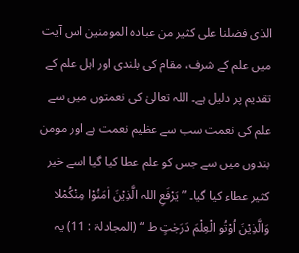الذی فضلنا علی کثیر من عبادہ المومنین اس آیت میں علم کے شرف، مقام کی بلندی اور اہل علم کے تقدیم پر دلیل ہے۔ اللہ تعالیٰ کی نعمتوں میں سے علم کی نعمت سب سے عظیم نعمت ہے اور مومن بندوں میں سے جس کو علم عطا کیا گیا اسے خیر کثیر عطاء کیا گیا۔ ” یَرْفَعِ اللہ الَّذِیْنَ اٰمَنُوْا مِنْکُمْلا وَالَّذِیْنَ اُوْتُو الْعِلْمَ دَرَجٰتٍ ط “ (المجادلۃ : 11) یہ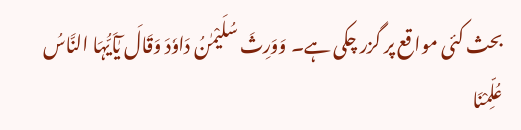بحث کئی مواقع پر گزر چکی ہے۔ وَوَرِثَ سُلَیْمٰنُ دَاوٗدَ وَقَالَ یٰٓاَیُّہَا النَّاسُ عُلِّمْنَا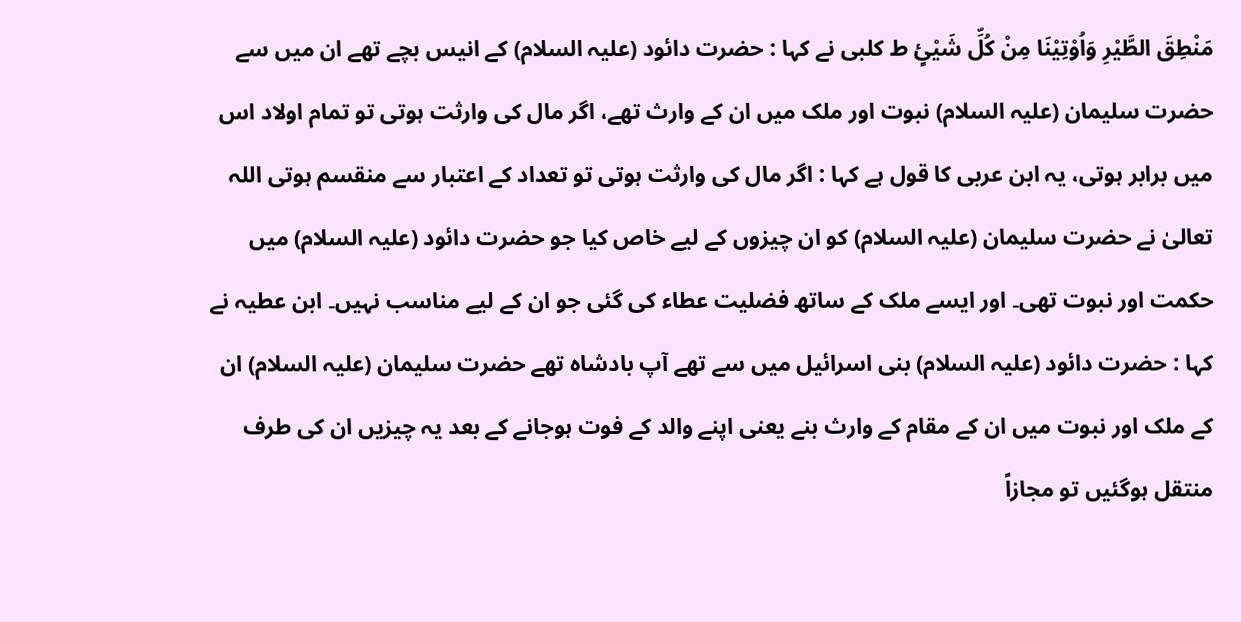مَنْطِقَ الطَّیْرِ وَاُوْتِیْنَا مِنْ کُلِّ شَیْئٍ ط کلبی نے کہا : حضرت دائود (علیہ السلام) کے انیس بچے تھے ان میں سے حضرت سلیمان (علیہ السلام) نبوت اور ملک میں ان کے وارث تھے، اگر مال کی وارثت ہوتی تو تمام اولاد اس میں برابر ہوتی، یہ ابن عربی کا قول ہے کہا : اگر مال کی وارثت ہوتی تو تعداد کے اعتبار سے منقسم ہوتی اللہ تعالیٰ نے حضرت سلیمان (علیہ السلام) کو ان چیزوں کے لیے خاص کیا جو حضرت دائود (علیہ السلام) میں حکمت اور نبوت تھی۔ اور ایسے ملک کے ساتھ فضلیت عطاء کی گئی جو ان کے لیے مناسب نہیں۔ ابن عطیہ نے کہا : حضرت دائود (علیہ السلام) بنی اسرائیل میں سے تھے آپ بادشاہ تھے حضرت سلیمان (علیہ السلام) ان کے ملک اور نبوت میں ان کے مقام کے وارث بنے یعنی اپنے والد کے فوت ہوجانے کے بعد یہ چیزیں ان کی طرف منتقل ہوگئیں تو مجازاً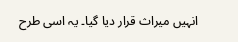انہیں میراث قرار دیا گیا۔ یہ اسی طرح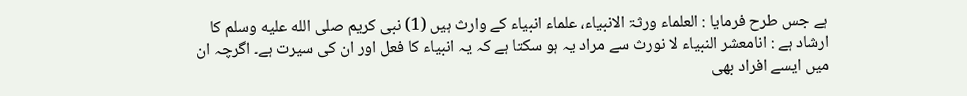ہے جس طرح فرمایا : العلماء ورثۃ الانبیاء، علماء انبیاء کے وارث ہیں (1) نبی کریم صلى الله عليه وسلم کا ارشاد ہے : انامعشر النبیاء لا نورث سے مراد یہ ہو سکتا ہے کہ یہ انبیاء کا فعل اور ان کی سیرت ہے۔ اگرچہ ان میں ایسے افراد بھی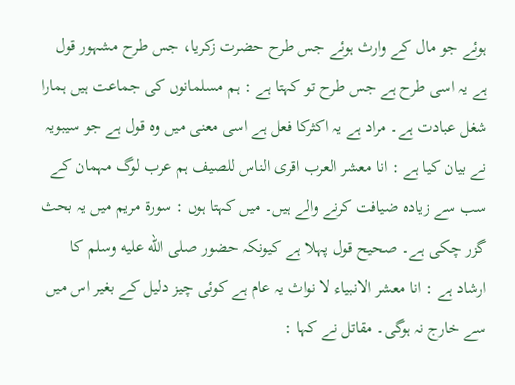ہوئے جو مال کے وارث ہوئے جس طرح حضرت زکریا، جس طرح مشہور قول ہے یہ اسی طرح ہے جس طرح تو کہتا ہے : ہم مسلمانوں کی جماعت ہیں ہمارا شغل عبادت ہے۔ مراد ہے یہ اکثرکا فعل ہے اسی معنی میں وہ قول ہے جو سیبویہ نے بیان کیا ہے : انا معشر العرب اقری الناس للصیف ہم عرب لوگ مہمان کے سب سے زیادہ ضیافت کرنے والے ہیں۔ میں کہتا ہوں : سورة مریم میں یہ بحث گزر چکی ہے۔ صحیح قول پہلا ہے کیونکہ حضور صلى الله عليه وسلم کا ارشاد ہے : انا معشر الانبیاء لا نواث یہ عام ہے کوئی چیز دلیل کے بغیر اس میں سے خارج نہ ہوگی۔ مقاتل نے کہا :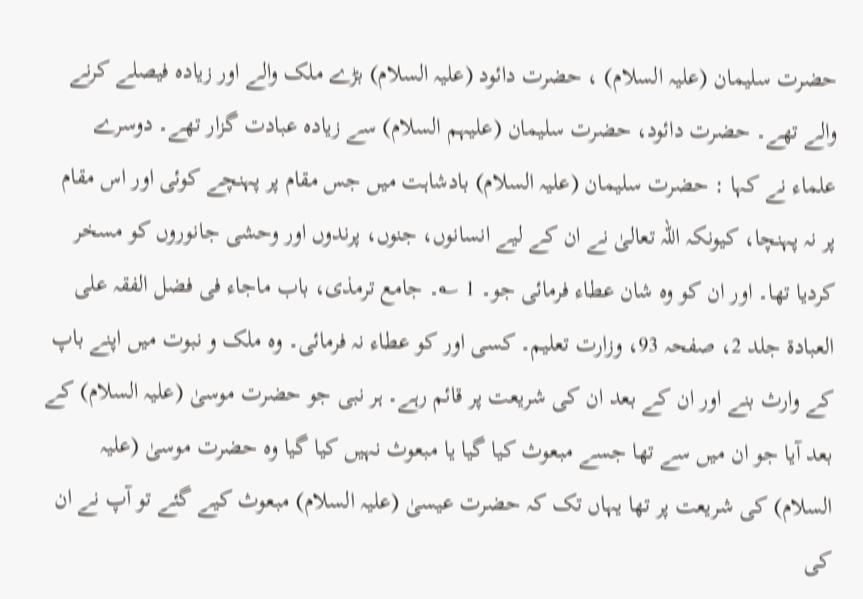حضرت سلیمان (علیہ السلام) ، حضرت دائود (علیہ السلام) بڑے ملک والے اور زیادہ فیصلے کرنے والے تھے۔ حضرت دائود، حضرت سلیمان (علیہم السلام) سے زیادہ عبادت گزار تھے۔ دوسرے علماء نے کہا : حضرت سلیمان (علیہ السلام) بادشاہت میں جس مقام پر پہنچے کوئی اور اس مقام پر نہ پہنچا، کیونکہ اللہ تعالیٰ نے ان کے لیے انسانوں، جنوں، پرندوں اور وحشی جانوروں کو مسخر کردیا تھا۔ اور ان کو وہ شان عطاء فرمائی جو۔ 1 ؎۔ جامع ترمذی، باب ماجاء فی فضل الفقہ علی العبادۃ جلد 2، صفحہ 93، وزارت تعلیم۔ کسی اور کو عطاء نہ فرمائی۔ وہ ملک و نبوت میں اپنے باپ کے وارث بنے اور ان کے بعد ان کی شریعت پر قائم رہے۔ ہر نبی جو حضرت موسیٰ (علیہ السلام) کے بعد آیا جو ان میں سے تھا جسے مبعوث کیا گیا یا مبعوث نہیں کیا گیا وہ حضرت موسیٰ (علیہ السلام) کی شریعت پر تھا یہاں تک کہ حضرت عیسیٰ (علیہ السلام) مبعوث کیے گئے تو آپ نے ان کی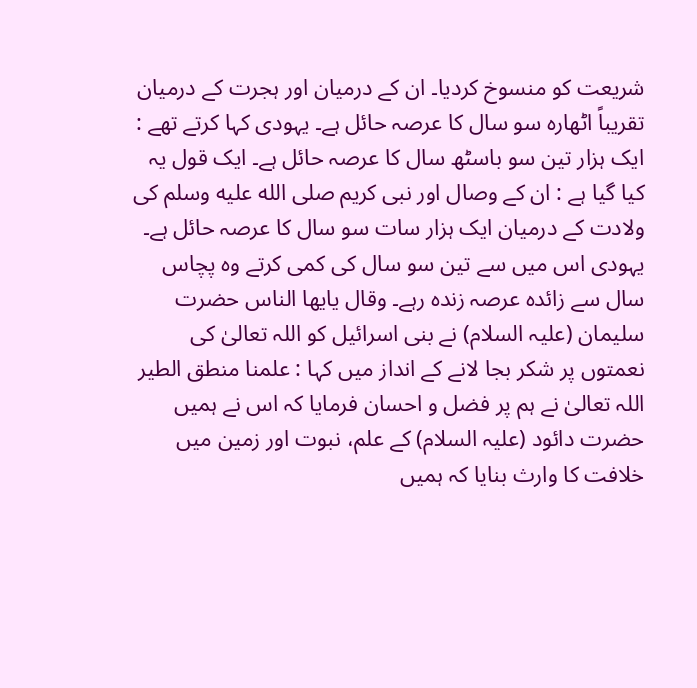شریعت کو منسوخ کردیا۔ ان کے درمیان اور ہجرت کے درمیان تقریباً اٹھارہ سو سال کا عرصہ حائل ہے۔ یہودی کہا کرتے تھے : ایک ہزار تین سو باسٹھ سال کا عرصہ حائل ہے۔ ایک قول یہ کیا گیا ہے : ان کے وصال اور نبی کریم صلى الله عليه وسلم کی ولادت کے درمیان ایک ہزار سات سو سال کا عرصہ حائل ہے۔ یہودی اس میں سے تین سو سال کی کمی کرتے وہ پچاس سال سے زائدہ عرصہ زندہ رہے۔ وقال یایھا الناس حضرت سلیمان (علیہ السلام) نے بنی اسرائیل کو اللہ تعالیٰ کی نعمتوں پر شکر بجا لانے کے انداز میں کہا : علمنا منطق الطیر اللہ تعالیٰ نے ہم پر فضل و احسان فرمایا کہ اس نے ہمیں حضرت دائود (علیہ السلام) کے علم، نبوت اور زمین میں خلافت کا وارث بنایا کہ ہمیں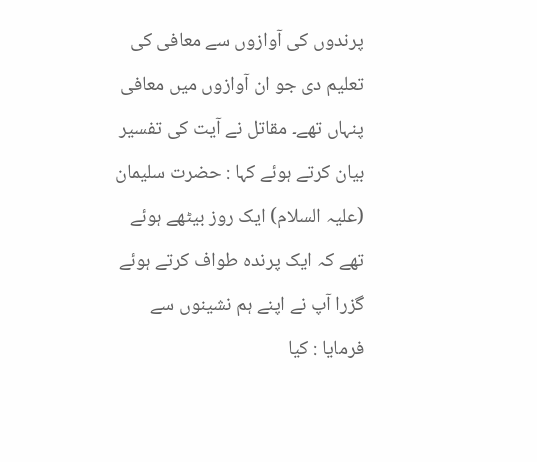پرندوں کی آوازوں سے معافی کی تعلیم دی جو ان آوازوں میں معافی پنہاں تھے۔ مقاتل نے آیت کی تفسیر بیان کرتے ہوئے کہا : حضرت سلیمان (علیہ السلام) ایک روز بیٹھے ہوئے تھے کہ ایک پرندہ طواف کرتے ہوئے گزرا آپ نے اپنے ہم نشینوں سے فرمایا : کیا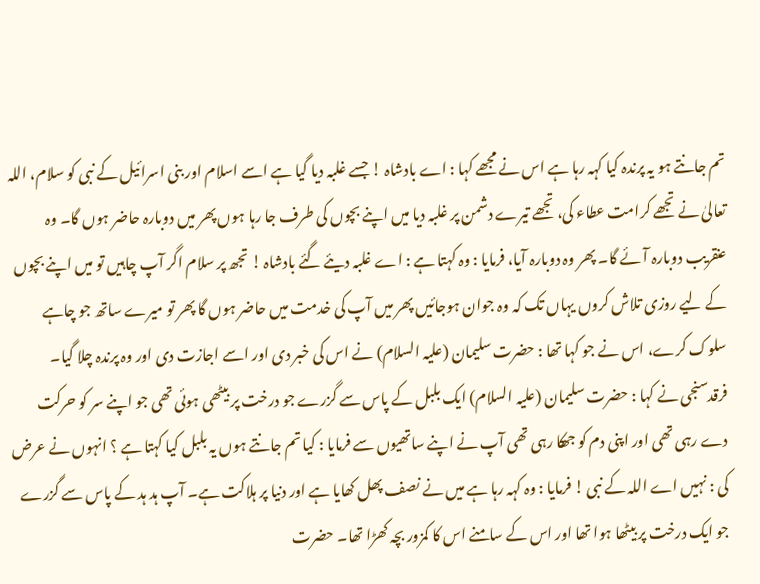تم جانتے ہو یہ پرندہ کیا کہہ رہا ہے اس نے مجھے کہا : اے بادشاہ ! جسے غلبہ دیا گیا ہے اسے اسلام اور بنی اسرائیل کے نبی کو سلام، اللہ تعالیٰ نے تجھے کرامت عطاء کی، تجھے تیرے دشمن پر غلبہ دیا میں اپنے بچوں کی طرف جا رہا ہوں پھر میں دوبارہ حاضر ہوں گا۔ وہ عنقریب دوبارہ آئے گا۔ پھر وہ دوبارہ آیا، فرمایا : وہ کہتا ہے : اے غلبہ دیئے گئے بادشاہ ! تجھ پر سلام اگر آپ چاہیں تو میں اپنے بچوں کے لیے روزی تلاش کروں یہاں تک کہ وہ جوان ہوجائیں پھر میں آپ کی خدمت میں حاضر ہوں گا پھر تو میرے ساتھ جو چاہے سلوک کرے، اس نے جو کہا تھا : حضرت سلیمان (علیہ السلام) نے اس کی خبر دی اور اسے اجازت دی اور وہ پرندہ چلا گیا۔ فرقدسنجی نے کہا : حضرت سلیمان (علیہ السلام) ایک بلبل کے پاس سے گزرے جو درخت پر بیٹھی ہوئی تھی جو اپنے سر کو حرکت دے رہی تھی اور اپنی دم کو جھکا رہی تھی آپ نے اپنے ساتھیوں سے فرمایا : کیا تم جانتے ہوں یہ بلبل کیا کہتا ہے ؟ انہوں نے عرض کی : نہیں اے اللہ کے نبی ! فرمایا : وہ کہہ رہا ہے میں نے نصف پھل کھایا ہے اور دنیا پر ہلاکت ہے۔ آپ ہد ہد کے پاس سے گزرے جو ایک درخت پر بیٹھا ہوا تھا اور اس کے سامنے اس کا کمزور بچہ کھڑا تھا۔ حضرت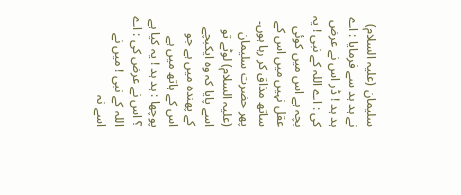سلیمان (علیہ السلام) نے ہد ہد سے فرمایا : اے ہد ہد ! ڈر اس نے عرض کی : اے اللہ کے نبی ! یہ بچہ ہے اس میں کوئی عقل نہیں میں اس کے ساتھ مذاق کر رہا ہوں۔ پھر حضرت سلیمان (علیہ السلام) لوٹے تو اسے پایا کہ وہ ایکبچے کے پھندہ میں ہے جو اس کے ہاتھ میں ہے پوچھا : ہد ہد ! یہ کیا ہے ؟ اس نے عرض کی : اے اللہ کے نبی ! میں نے اسے نہ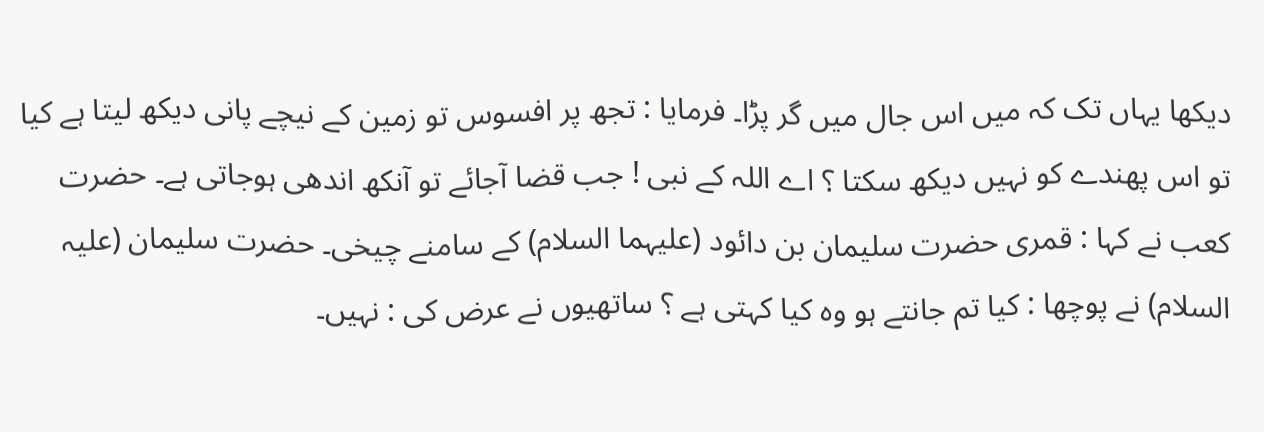دیکھا یہاں تک کہ میں اس جال میں گر پڑا۔ فرمایا : تجھ پر افسوس تو زمین کے نیچے پانی دیکھ لیتا ہے کیا تو اس پھندے کو نہیں دیکھ سکتا ؟ اے اللہ کے نبی ! جب قضا آجائے تو آنکھ اندھی ہوجاتی ہے۔ حضرت کعب نے کہا : قمری حضرت سلیمان بن دائود (علیہما السلام) کے سامنے چیخی۔ حضرت سلیمان (علیہ السلام) نے پوچھا : کیا تم جانتے ہو وہ کیا کہتی ہے ؟ ساتھیوں نے عرض کی : نہیں۔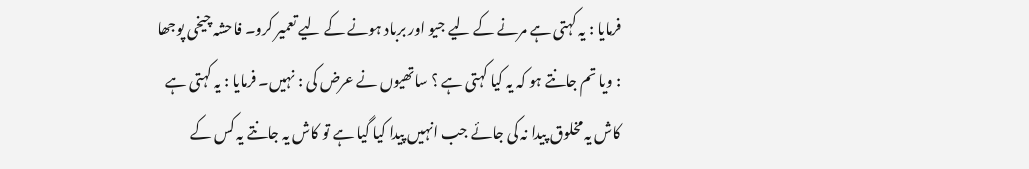فرمایا : یہ کہتی ہے مرنے کے لیے جیو اور برباد ہونے کے لیے تعمیر کرو۔ فاحشہ چیخی پوجھا : ویا تم جانتے ہو کہ یہ کیا کہتی ہے ؟ ساتھیوں نے عرض کی : نہیں۔ فرمایا : یہ کہتی ہے کاش یہ مخلوق پیدا نہ کی جائے جب انہیں پیدا کیا گیا ہے تو کاش یہ جانتے یہ کس کے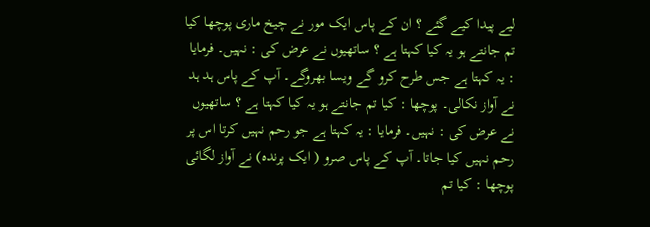لیے پیدا کیے گئے ؟ ان کے پاس ایک مور نے چیخ ماری پوچھا کیا تم جانتے ہو یہ کیا کہتا ہے ؟ ساتھیوں نے عرض کی : نہیں۔ فرمایا : یہ کہتا ہے جس طرح کرو گے ویسا بھروگے۔ آپ کے پاس ہد ہد نے آواز نکالی۔ پوچھا : کیا تم جانتے ہو یہ کیا کہتا ہے ؟ ساتھیوں نے عرض کی : نہیں۔ فرمایا : یہ کہتا ہے جو رحم نہیں کرتا اس پر رحم نہیں کیا جاتا۔ آپ کے پاس صرو ( ایک پرندہ) نے آواز لگائی پوچھا : کیا تم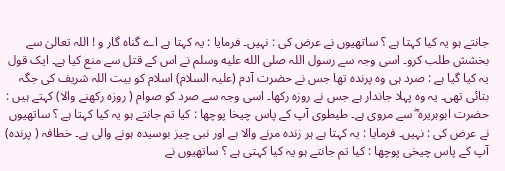جانتے ہو یہ کیا کہتا ہے ؟ ساتھیوں نے عرض کی : نہیں۔ فرمایا : یہ کہتا ہے اے گناہ گار و ! اللہ تعالیٰ سے بخشش طلب کرو۔ اسی وجہ سے رسول اللہ صلى الله عليه وسلم نے اس کے قتل سے منع کیا ہے۔ ایک قول یہ کیا گیا ہے : صرد ہی وہ پرندہ تھا جس نے حضرت آدم (علیہ السلام) اسلام کو بیت اللہ شریف کی جگہ بتائی تھی۔ یہ وہ پہلا جاندار ہے جس نے روزہ رکھا۔ اسی وجہ سے صرد کو صوام ( روزہ رکھنے والا) کہتے ہیں : حضرت ابوہریرہ ؓ سے مروی ہے۔ طیطوی آپ کے پاس چیخا پوچھا : کیا تم جانتے ہو یہ کیا کہتا ہے ؟ ساتھیوں نے عرض کی : نہیں۔ فرمایا : یہ کہتا ہے ہر زندہ مرنے والا ہے اور نبی چیز بوسیدہ ہونے والی ہے۔ خطافہ ( پرندہ) آپ کے پاس چیخی پوچھا : کیا تم جانتے ہو یہ کیا کہتی ہے ؟ ساتھیوں نے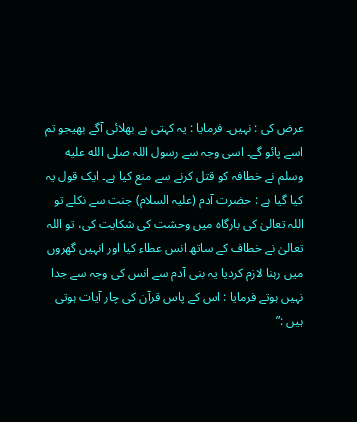عرض کی : نہیں۔ فرمایا : یہ کہتی ہے بھلائی آگے بھیجو تم اسے پائو گے۔ اسی وجہ سے رسول اللہ صلى الله عليه وسلم نے خطافہ کو قتل کرنے سے منع کیا ہے۔ ایک قول یہ کیا گیا ہے : حضرت آدم (علیہ السلام) جنت سے نکلے تو اللہ تعالیٰ کی بارگاہ میں وحشت کی شکایت کی، تو اللہ تعالیٰ نے خطاف کے ساتھ انس عطاء کیا اور انہیں گھروں میں رہنا لازم کردیا یہ بنی آدم سے انس کی وجہ سے جدا نہیں ہوتے فرمایا : اس کے پاس قرآن کی چار آیات ہوتی ہیں :”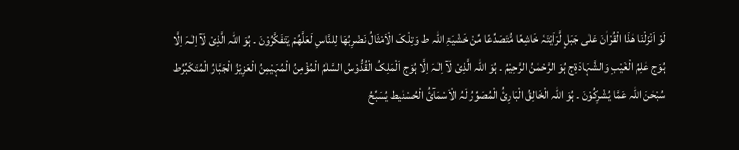لَوْ اَنْزَلْنَا ھٰذَا الْقُرْاٰنَ عَلٰی جَبَلٍ لَّرَاَیْتَہٗ خَاشِعًا مُّتَصَدِّعًا مِّنْ خَشْیَۃِ اللہ ط وَتِلْکَ الْاَمْثَالُ نَضْرِبُھَا لِلنَّاسِ لَعَلَّھُمْ یَتَفَکَّرُوْنَ ۔ ہُوَ اللہ الَّذِیْ لَآ اِلٰـہَ اِلَّا ہُوَج عٰلِمُ الْغَیْبِ وَالشَّہَادَۃِج ہُوَ الرَّحْمٰنُ الرَّحِیْمُ ۔ ہُوَ اللہ الَّذِیْ لَآ اِلٰـہَ اِلَّا ہُوَج اَلْمَلِکُ الْقُدُّوْسُ السَّلٰمُ الْمُؤْمِنُ الْمُہَیْمِنُ الْعَزِیْزُ الْجَبَّارُ الْمُتَکَبِّرُط سُبْحٰنَ اللہ عَمَّا یُشْرِکُوْنَ ۔ ہُوَ اللہ الْخَالِقُ الْبَارِئُ الْمُصَوِّرُ لَہُ الْاَسْمَآئُ الْحُسْنٰیط یُسَبِّحُ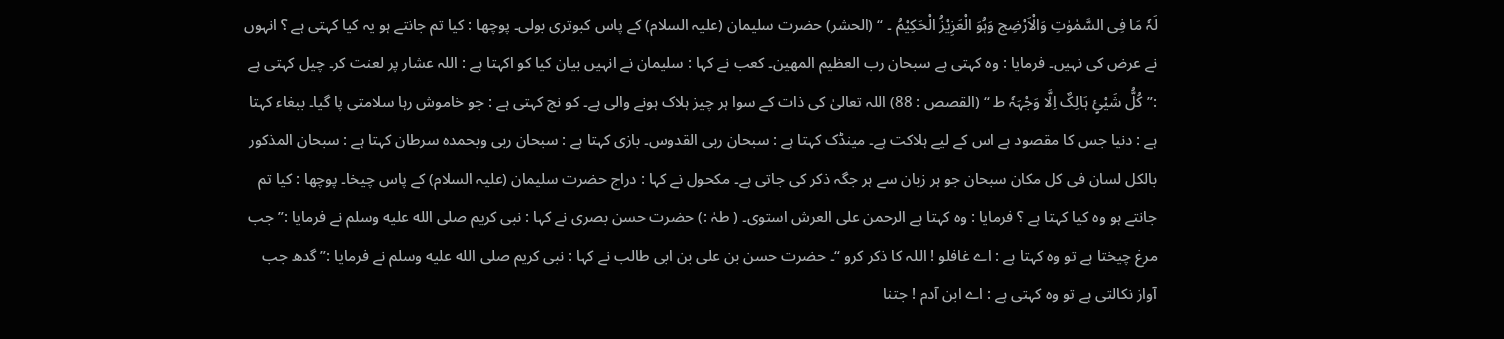لَہٗ مَا فِی السَّمٰوٰتِ وَالْاَرْضِج وَہُوَ الْعَزِیْزُ الْحَکِیْمُ ۔ “ (الحشر) حضرت سلیمان (علیہ السلام) کے پاس کبوتری بولی۔ پوچھا : کیا تم جانتے ہو یہ کیا کہتی ہے ؟ انہوں نے عرض کی نہیں۔ فرمایا : وہ کہتی ہے سبحان رب العظیم المھین۔ کعب نے کہا : سلیمان نے انہیں بیان کیا کو اکہتا ہے : اللہ عشار پر لعنت کر۔ چیل کہتی ہے :” کُلُّ شَیْئٍ ہَالِکٌ اِلَّا وَجْہَہٗ ط “ (القصص : 88) اللہ تعالیٰ کی ذات کے سوا ہر چیز ہلاک ہونے والی ہے۔ کو نج کہتی ہے : جو خاموش رہا سلامتی پا گیا۔ ببغاء کہتا ہے : دنیا جس کا مقصود ہے اس کے لیے ہلاکت ہے۔ مینڈک کہتا ہے : سبحان ربی القدوس۔ بازی کہتا ہے : سبحان ربی وبحمدہ سرطان کہتا ہے : سبحان المذکور بالکل لسان فی کل مکان سبحان جو ہر زبان سے ہر جگہ ذکر کی جاتی ہے۔ مکحول نے کہا : دراج حضرت سلیمان (علیہ السلام) کے پاس چیخا۔ پوچھا : کیا تم جانتے ہو وہ کیا کہتا ہے ؟ فرمایا : وہ کہتا ہے الرحمن علی العرش استوی۔ ( طہٰ :) حضرت حسن بصری نے کہا : نبی کریم صلى الله عليه وسلم نے فرمایا :” جب مرغ چیختا ہے تو وہ کہتا ہے : اے غافلو ! اللہ کا ذکر کرو “۔ حضرت حسن بن علی بن ابی طالب نے کہا : نبی کریم صلى الله عليه وسلم نے فرمایا :” گدھ جب آواز نکالتی ہے تو وہ کہتی ہے : اے ابن آدم ! جتنا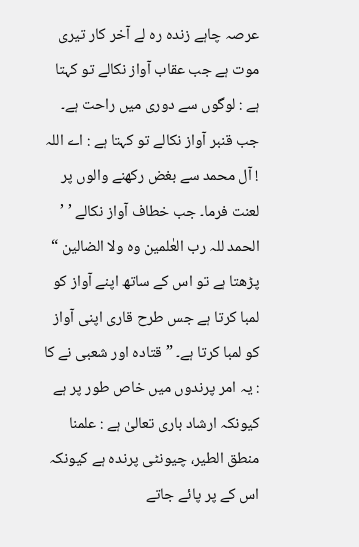عرصہ چاہے زندہ رہ لے آخر کار تیری موت ہے جب عقاب آواز نکالے تو کہتا ہے : لوگوں سے دوری میں راحت ہے۔ جب قنبر آواز نکالے تو کہتا ہے : اے اللہ ! آل محمد سے بغض رکھنے والوں پر لعنت فرما۔ جب خطاف آواز نکالے ’ ’ الحمد للہ رب العٰلمین وہ ولا الضالین “ پڑھتا ہے تو اس کے ساتھ اپنے آواز کو لمبا کرتا ہے جس طرح قاری اپنی آواز کو لمبا کرتا ہے۔ ” قتادہ اور شعبی نے کا : یہ امر پرندوں میں خاص طور پر ہے کیونکہ ارشاد باری تعالیٰ ہے : علمنا منطق الطیر، چیونٹی پرندہ ہے کیونکہ اس کے پر پائے جاتے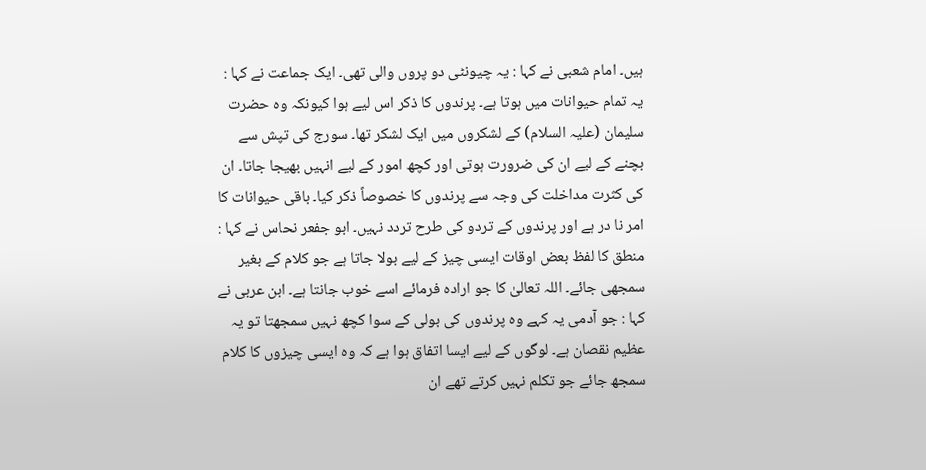ہیں۔ امام شعبی نے کہا : یہ چیونٹی دو پروں والی تھی۔ ایک جماعت نے کہا : یہ تمام حیوانات میں ہوتا ہے۔ پرندوں کا ذکر اس لیے ہوا کیونکہ وہ حضرت سلیمان (علیہ السلام) کے لشکروں میں ایک لشکر تھا۔ سورج کی تپش سے بچنے کے لیے ان کی ضرورت ہوتی اور کچھ امور کے لیے انہیں بھیجا جاتا۔ ان کی کثرت مداخلت کی وجہ سے پرندوں کا خصوصاً ذکر کیا۔ باقی حیوانات کا امر نا در ہے اور پرندوں کے تردو کی طرح تردد نہیں۔ ابو جفعر نحاس نے کہا : منطق کا لفظ بعض اوقات ایسی چیز کے لیے بولا جاتا ہے جو کلام کے بغیر سمجھی جائے۔ اللہ تعالیٰ کا جو ارادہ فرمائے اسے خوب جانتا ہے۔ ابن عربی نے کہا : جو آدمی یہ کہے وہ پرندوں کی بولی کے سوا کچھ نہیں سمجھتا تو یہ عظیم نقصان ہے۔ لوگوں کے لیے ایسا اتفاق ہوا ہے کہ وہ ایسی چیزوں کا کلام سمجھ جائے جو تکلم نہیں کرتے تھے ان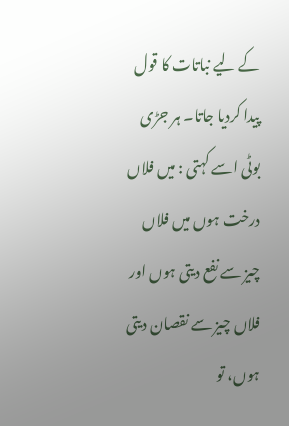کے لیے نباتات کا قول پیدا کردیا جاتا۔ ہر جڑی بوٹی اسے کہتی : میں فلاں درخت ہوں میں فلاں چیز سے نفع دیتی ہوں اور فلاں چیز سے نقصان دیتی ہوں، تو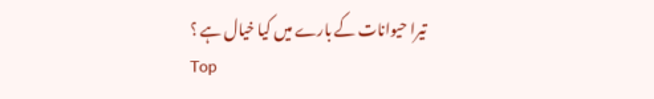تیرا حیوانات کے بارے میں کیا خیال ہے ؟
Top